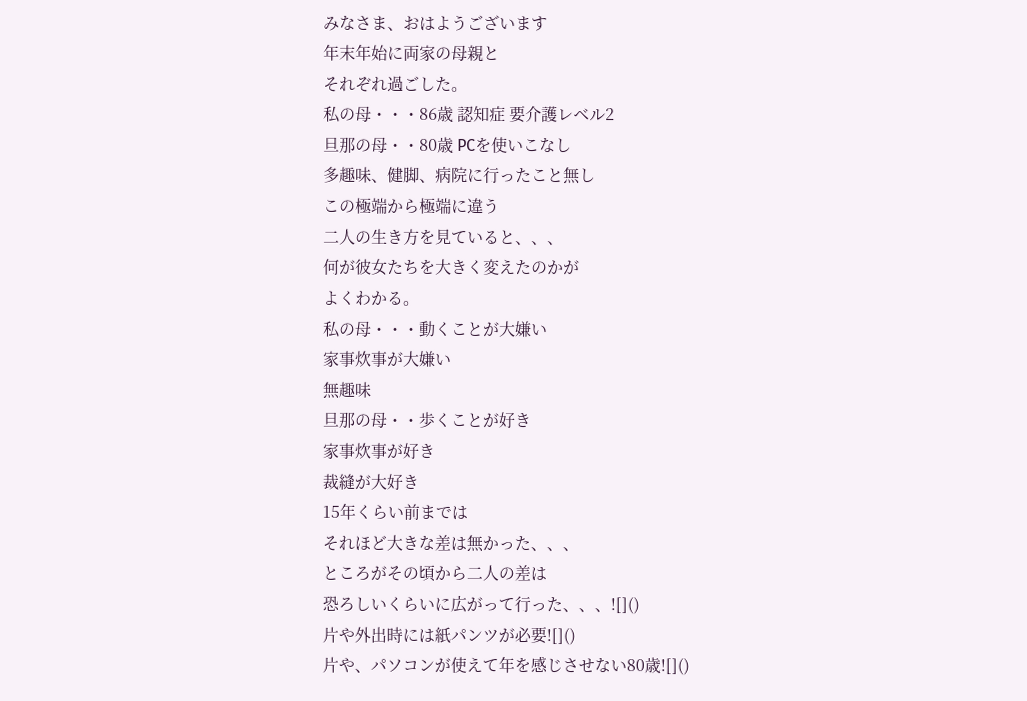みなさま、おはようございます
年末年始に両家の母親と
それぞれ過ごした。
私の母・・・86歳 認知症 要介護レベル2
旦那の母・・80歳 PCを使いこなし
多趣味、健脚、病院に行ったこと無し
この極端から極端に違う
二人の生き方を見ていると、、、
何が彼女たちを大きく変えたのかが
よくわかる。
私の母・・・動くことが大嫌い
家事炊事が大嫌い
無趣味
旦那の母・・歩くことが好き
家事炊事が好き
裁縫が大好き
15年くらい前までは
それほど大きな差は無かった、、、
ところがその頃から二人の差は
恐ろしいくらいに広がって行った、、、![]()
片や外出時には紙パンツが必要![]()
片や、パソコンが使えて年を感じさせない80歳![]()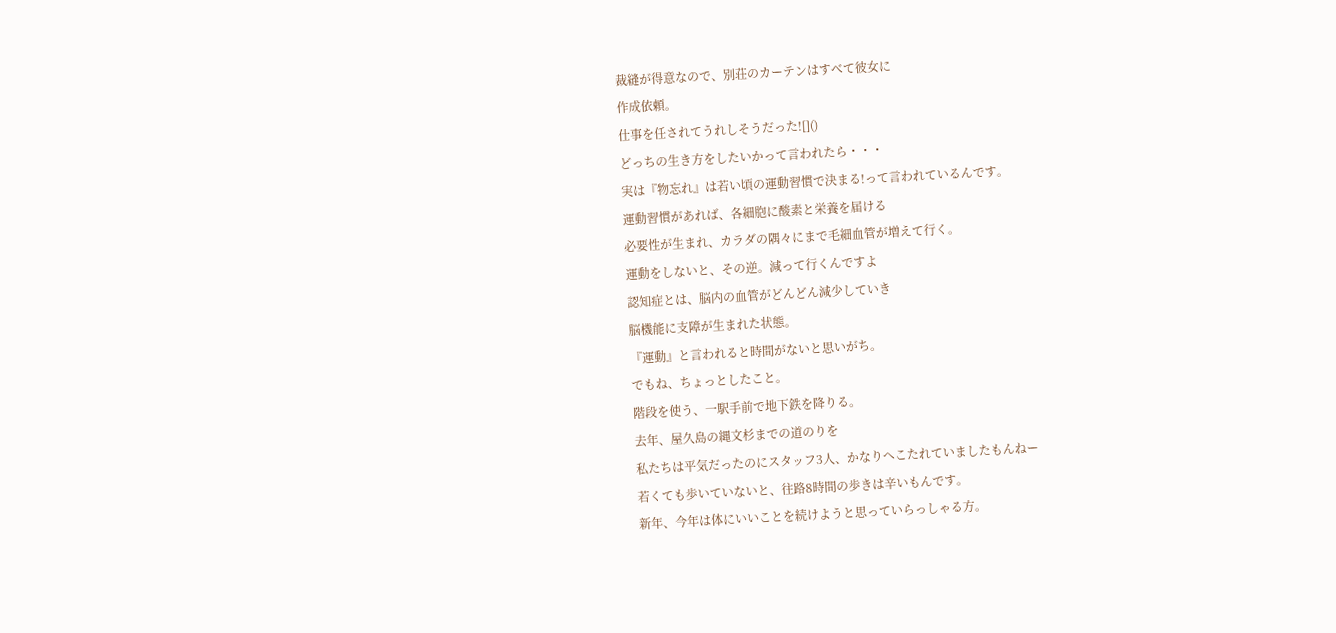裁縫が得意なので、別荘のカーテンはすべて彼女に
作成依頼。
仕事を任されてうれしそうだった![]()
どっちの生き方をしたいかって言われたら・・・
実は『物忘れ』は若い頃の運動習慣で決まる!って言われているんです。
運動習慣があれば、各細胞に酸素と栄養を届ける
必要性が生まれ、カラダの隅々にまで毛細血管が増えて行く。
運動をしないと、その逆。減って行くんですよ
認知症とは、脳内の血管がどんどん減少していき
脳機能に支障が生まれた状態。
『運動』と言われると時間がないと思いがち。
でもね、ちょっとしたこと。
階段を使う、一駅手前で地下鉄を降りる。
去年、屋久島の縄文杉までの道のりを
私たちは平気だったのにスタッフ3人、かなりへこたれていましたもんねー
若くても歩いていないと、往路8時間の歩きは辛いもんです。
新年、今年は体にいいことを続けようと思っていらっしゃる方。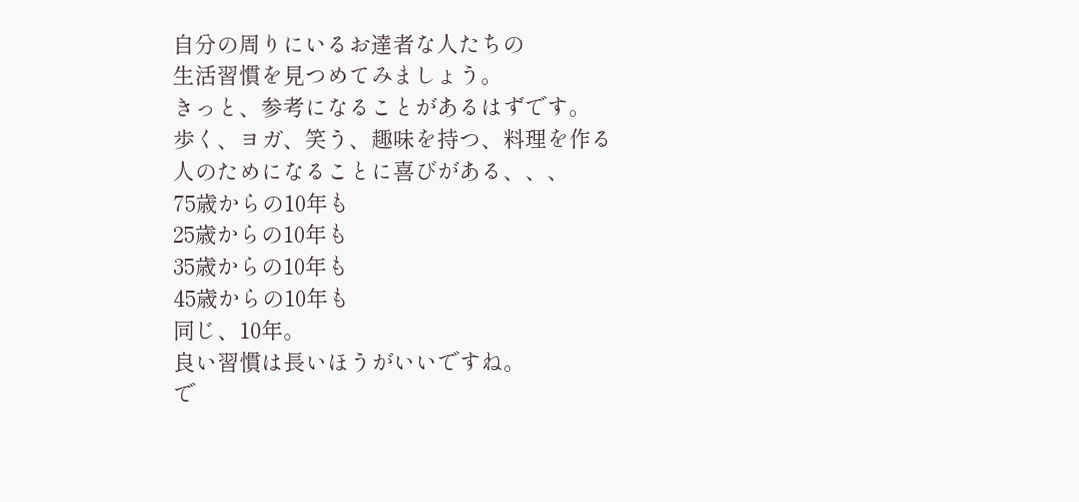自分の周りにいるお達者な人たちの
生活習慣を見つめてみましょう。
きっと、参考になることがあるはずです。
歩く、ヨガ、笑う、趣味を持つ、料理を作る
人のためになることに喜びがある、、、
75歳からの10年も
25歳からの10年も
35歳からの10年も
45歳からの10年も
同じ、10年。
良い習慣は長いほうがいいですね。
で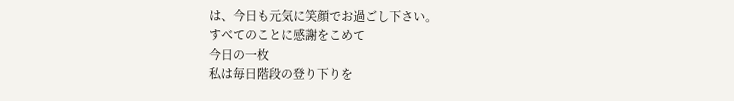は、今日も元気に笑顔でお過ごし下さい。
すべてのことに感謝をこめて
今日の一枚
私は毎日階段の登り下りを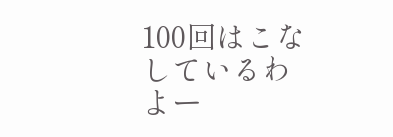100回はこなしているわよー